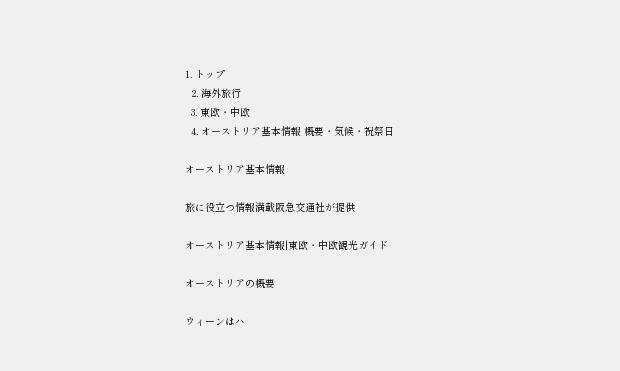1. トップ
  2. 海外旅行
  3. 東欧・中欧
  4. オーストリア基本情報 概要・気候・祝祭日

オーストリア基本情報

旅に役立つ情報満載阪急交通社が提供

オーストリア基本情報|東欧・中欧観光ガイド

オーストリアの概要

ウィーンはハ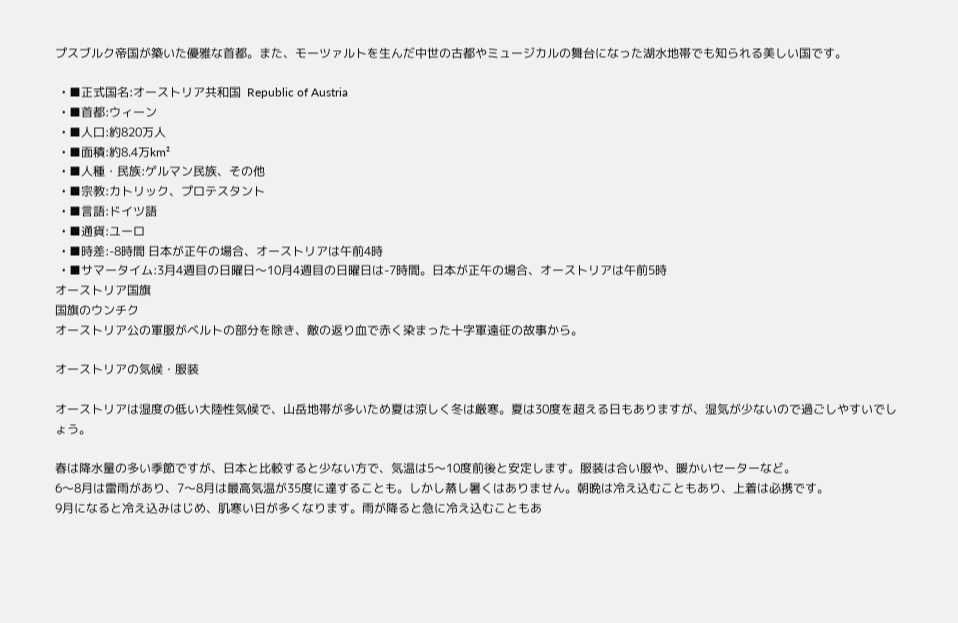プスブルク帝国が築いた優雅な首都。また、モーツァルトを生んだ中世の古都やミュージカルの舞台になった湖水地帯でも知られる美しい国です。

  • ■正式国名:オーストリア共和国  Republic of Austria
  • ■首都:ウィーン
  • ■人口:約820万人
  • ■面積:約8.4万km²
  • ■人種・民族:ゲルマン民族、その他
  • ■宗教:カトリック、プロテスタント
  • ■言語:ドイツ語
  • ■通貨:ユーロ
  • ■時差:-8時間 日本が正午の場合、オーストリアは午前4時
  • ■サマータイム:3月4週目の日曜日〜10月4週目の日曜日は-7時間。日本が正午の場合、オーストリアは午前5時
オーストリア国旗
国旗のウンチク
オーストリア公の軍服がベルトの部分を除き、敵の返り血で赤く染まった十字軍遠征の故事から。

オーストリアの気候・服装

オーストリアは湿度の低い大陸性気候で、山岳地帯が多いため夏は涼しく冬は厳寒。夏は30度を超える日もありますが、湿気が少ないので過ごしやすいでしょう。

春は降水量の多い季節ですが、日本と比較すると少ない方で、気温は5〜10度前後と安定します。服装は合い服や、暖かいセーターなど。
6〜8月は雷雨があり、7〜8月は最高気温が35度に達することも。しかし蒸し暑くはありません。朝晩は冷え込むこともあり、上着は必携です。
9月になると冷え込みはじめ、肌寒い日が多くなります。雨が降ると急に冷え込むこともあ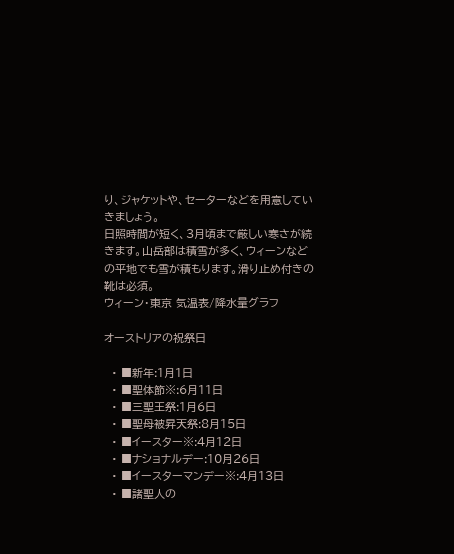り、ジャケットや、セーターなどを用意していきましょう。
日照時間が短く、3月頃まで厳しい寒さが続きます。山岳部は積雪が多く、ウィーンなどの平地でも雪が積もります。滑り止め付きの靴は必須。
ウィーン・東京 気温表/降水量グラフ

オーストリアの祝祭日

  • ■新年:1月1日
  • ■聖体節※:6月11日
  • ■三聖王祭:1月6日
  • ■聖母被昇天祭:8月15日
  • ■イースター※:4月12日
  • ■ナショナルデー:10月26日
  • ■イースターマンデー※:4月13日
  • ■諸聖人の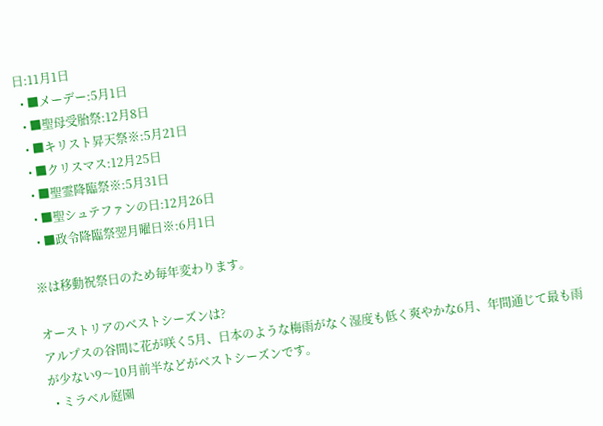日:11月1日
  • ■メーデー:5月1日
  • ■聖母受胎祭:12月8日
  • ■キリスト昇天祭※:5月21日
  • ■クリスマス:12月25日
  • ■聖霊降臨祭※:5月31日
  • ■聖シュテファンの日:12月26日
  • ■政令降臨祭翌月曜日※:6月1日

※は移動祝祭日のため毎年変わります。

オーストリアのベストシーズンは?
アルプスの谷間に花が咲く5月、日本のような梅雨がなく湿度も低く爽やかな6月、年間通じて最も雨が少ない9〜10月前半などがベストシーズンです。
  • ミラベル庭園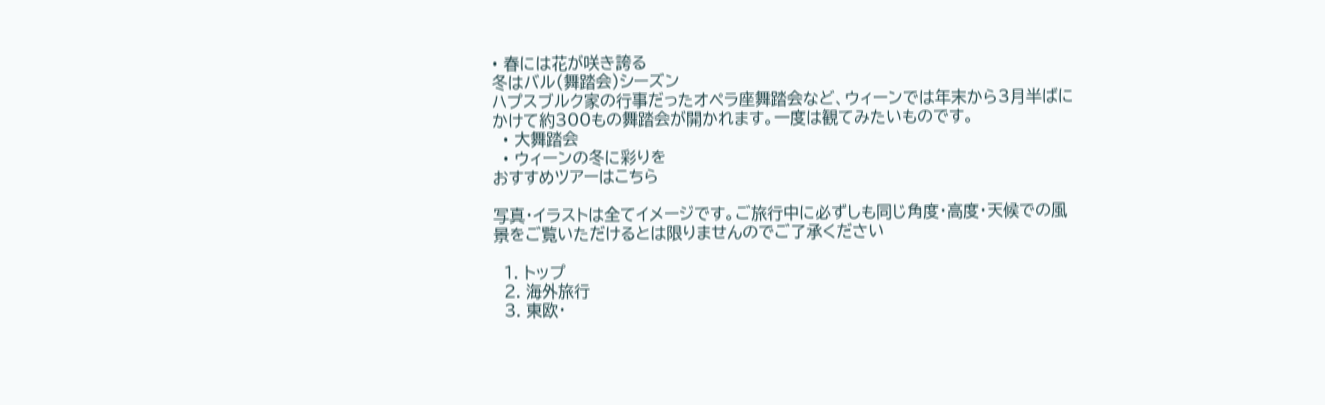• 春には花が咲き誇る
冬はバル(舞踏会)シーズン
ハプスブルク家の行事だったオペラ座舞踏会など、ウィーンでは年末から3月半ばにかけて約300もの舞踏会が開かれます。一度は観てみたいものです。
  • 大舞踏会
  • ウィーンの冬に彩りを
おすすめツアーはこちら

写真・イラストは全てイメージです。ご旅行中に必ずしも同じ角度・高度・天候での風景をご覧いただけるとは限りませんのでご了承ください

  1. トップ
  2. 海外旅行
  3. 東欧・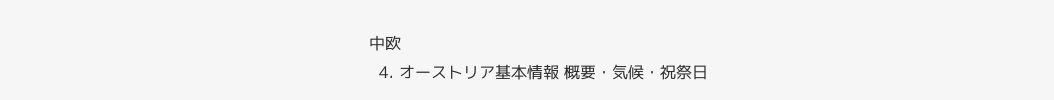中欧
  4. オーストリア基本情報 概要・気候・祝祭日